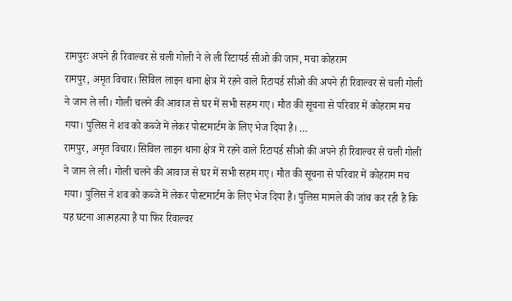रामपुरः अपने ही रिवाल्वर से चली गोली ने ले ली रिटायर्ड सीओ की जान, मचा कोहराम
रामपुर, अमृत विचार। सिविल लाइन थाना क्षेत्र में रहने वाले रिटायर्ड सीओ की अपने ही रिवाल्वर से चली गोली ने जान ले ली। गोली चलने की आवाज से घर में सभी सहम गए। मौत की सूचना से परिवार में कोहराम मच गया। पुलिस ने शव को कब्जे में लेकर पोस्टमार्टम के लिए भेज दिया है। …
रामपुर, अमृत विचार। सिविल लाइन थाना क्षेत्र में रहने वाले रिटायर्ड सीओ की अपने ही रिवाल्वर से चली गोली ने जान ले ली। गोली चलने की आवाज से घर में सभी सहम गए। मौत की सूचना से परिवार में कोहराम मच गया। पुलिस ने शव को कब्जे में लेकर पोस्टमार्टम के लिए भेज दिया है। पुलिस मामले की जांच कर रही है कि यह घटना आत्महत्या है या फिर रिवाल्वर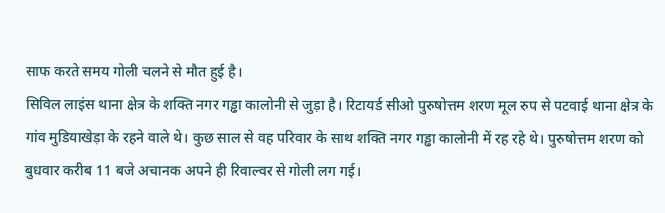साफ करते समय गोली चलने से मौत हुई है।
सिविल लाइंस थाना क्षेत्र के शक्ति नगर गड्ढा कालोनी से जुड़ा है। रिटायर्ड सीओ पुरुषोत्तम शरण मूल रुप से पटवाई थाना क्षेत्र के गांव मुडियाखेड़ा के रहने वाले थे। कुछ साल से वह परिवार के साथ शक्ति नगर गड्ढा कालोनी में रह रहे थे। पुरुषोत्तम शरण को बुधवार करीब 11 बजे अचानक अपने ही रिवाल्वर से गोली लग गई।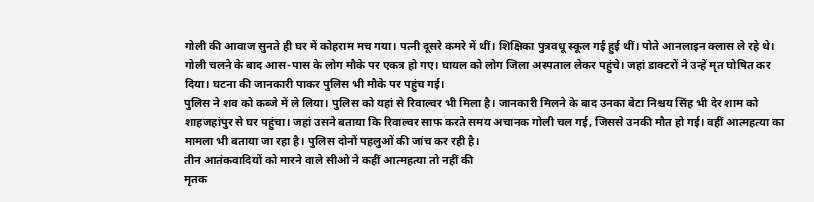गोली की आवाज सुनते ही घर में कोहराम मच गया। पत्नी दूसरे कमरे में थीं। शिक्षिका पुत्रवधू स्कूल गई हुई थीं। पोते आनलाइन क्लास ले रहे थे। गोली चलने के बाद आस-पास के लोग मौके पर एकत्र हो गए। घायल को लोग जिला अस्पताल लेकर पहुंचे। जहां डाक्टरों ने उन्हें मृत घोषित कर दिया। घटना की जानकारी पाकर पुलिस भी मौके पर पहुंच गई।
पुलिस ने शव को कब्जे में ले लिया। पुलिस को यहां से रिवाल्वर भी मिला है। जानकारी मिलने के बाद उनका बेटा निश्चय सिंह भी देर शाम को शाहजहांपुर से घर पहुंचा। जहां उसने बताया कि रिवाल्वर साफ करते समय अचानक गोली चल गई, जिससे उनकी मौत हो गई। वहीं आत्महत्या का मामला भी बताया जा रहा है। पुलिस दोनों पहलुओं की जांच कर रही है।
तीन आतंकवादियों को मारने वाले सीओ ने कहीं आत्महत्या तो नहीं की
मृतक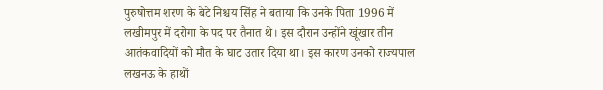पुरुषोत्तम शरण के बेटे निश्चय सिंह ने बताया कि उनके पिता 1996 में लखीमपुर में दरोगा के पद पर तैनात थे। इस दौरान उन्होंने खूंखार तीन आतंकवादियों को मौत के घाट उतार दिया था। इस कारण उनको राज्यपाल लखनऊ के हाथों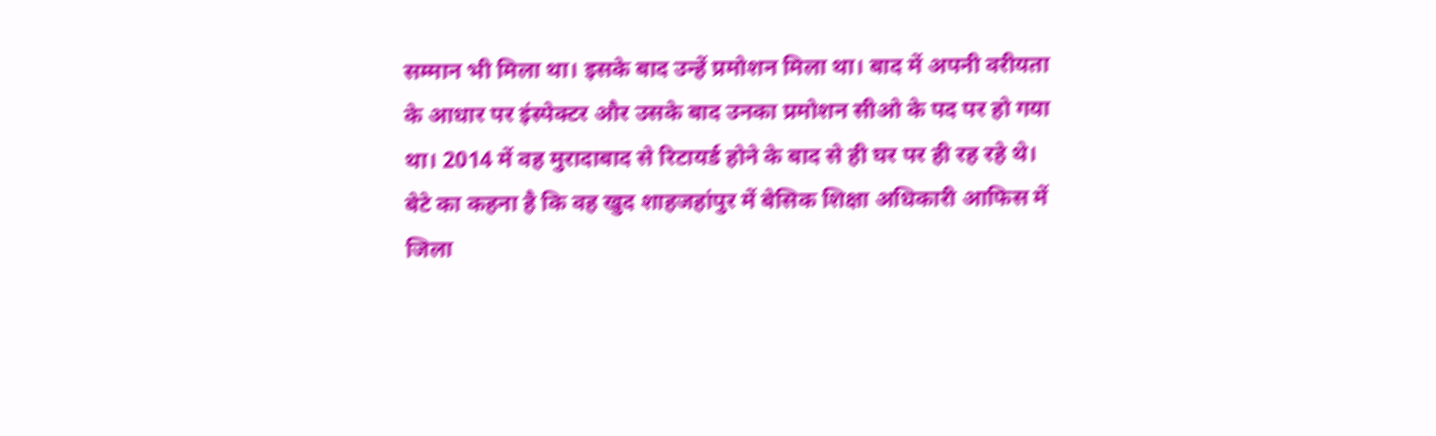सम्मान भी मिला था। इसके बाद उन्हें प्रमोशन मिला था। बाद में अपनी वरीयता के आधार पर इंस्पेक्टर और उसके बाद उनका प्रमोशन सीओ के पद पर हो गया था। 2014 में वह मुरादाबाद से रिटायर्ड होने के बाद से ही घर पर ही रह रहे थे। बेटे का कहना है कि वह खुद शाहजहांपुर में बेसिक शिक्षा अधिकारी आफिस में जिला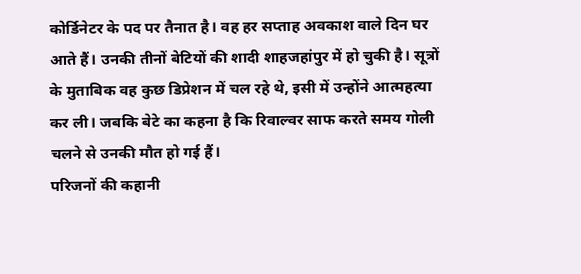कोर्डिनेटर के पद पर तैनात है। वह हर सप्ताह अवकाश वाले दिन घर आते हैं। उनकी तीनों बेटियों की शादी शाहजहांपुर में हो चुकी है। सूत्रों के मुताबिक वह कुछ डिप्रेशन में चल रहे थे, इसी में उन्होंने आत्महत्या कर ली। जबकि बेटे का कहना है कि रिवाल्वर साफ करते समय गोली चलने से उनकी मौत हो गई हैं।
परिजनों की कहानी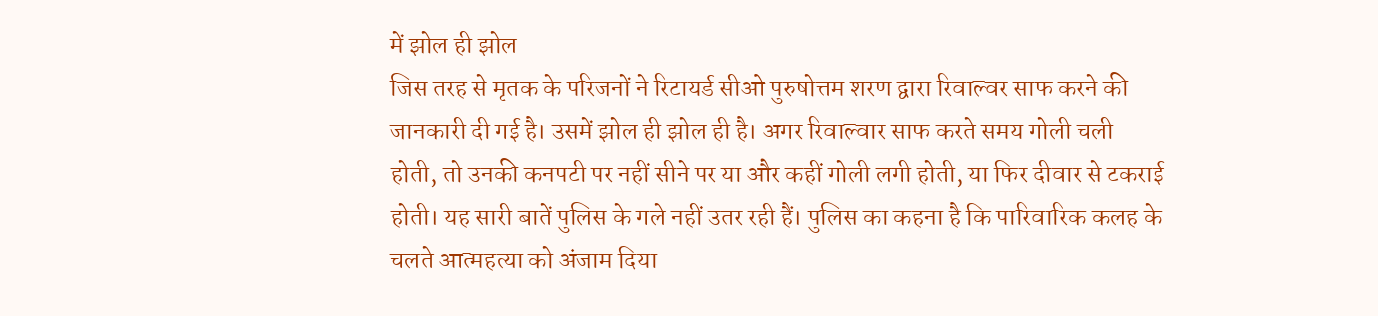में झोल ही झोल
जिस तरह से मृतक के परिजनों ने रिटायर्ड सीओ पुरुषोत्तम शरण द्वारा रिवाल्वर साफ करने की जानकारी दी गई है। उसमें झोल ही झोल ही है। अगर रिवाल्वार साफ करते समय गोली चली होती, तो उनकी कनपटी पर नहीं सीने पर या और कहीं गोली लगी होती, या फिर दीवार से टकराई होती। यह सारी बातें पुलिस के गले नहीं उतर रही हैं। पुलिस का कहना है कि पारिवारिक कलह के चलते आत्महत्या को अंजाम दिया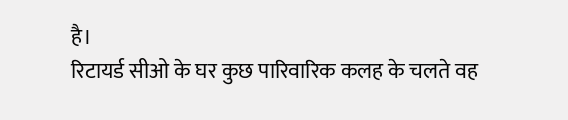है।
रिटायर्ड सीओ के घर कुछ पारिवारिक कलह के चलते वह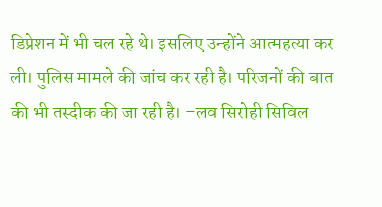डिप्रेशन में भी चल रहे थे। इसलिए उन्होंने आत्महत्या कर ली। पुलिस मामले की जांच कर रही है। परिजनों की बात की भी तस्दीक की जा रही है। –लव सिरोही सिविल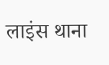लाइंस थाना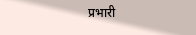प्रभारी